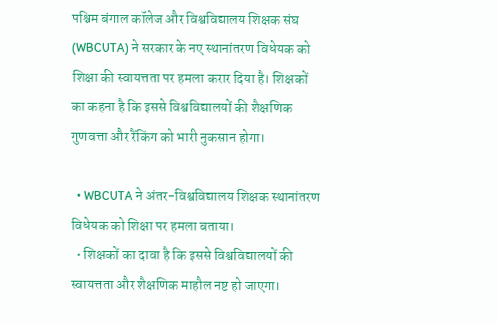पश्चिम बंगाल कॉलेज और विश्वविद्यालय शिक्षक संघ (WBCUTA) ने सरकार के नए स्थानांतरण विधेयक को शिक्षा की स्वायत्तता पर हमला करार दिया है। शिक्षकों का कहना है कि इससे विश्वविद्यालयों की शैक्षणिक गुणवत्ता और रैंकिंग को भारी नुकसान होगा।

  • WBCUTA ने अंतर-विश्वविद्यालय शिक्षक स्थानांतरण विधेयक को शिक्षा पर हमला बताया।
  • शिक्षकों का दावा है कि इससे विश्वविद्यालयों की स्वायत्तता और शैक्षणिक माहौल नष्ट हो जाएगा।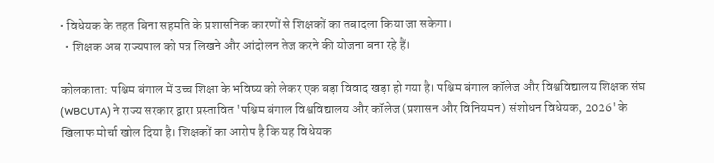• विधेयक के तहत बिना सहमति के प्रशासनिक कारणों से शिक्षकों का तबादला किया जा सकेगा।
  • शिक्षक अब राज्यपाल को पत्र लिखने और आंदोलन तेज करने की योजना बना रहे हैं।

कोलकाता: पश्चिम बंगाल में उच्च शिक्षा के भविष्य को लेकर एक बड़ा विवाद खड़ा हो गया है। पश्चिम बंगाल कॉलेज और विश्वविद्यालय शिक्षक संघ (WBCUTA) ने राज्य सरकार द्वारा प्रस्तावित 'पश्चिम बंगाल विश्वविद्यालय और कॉलेज (प्रशासन और विनियमन) संशोधन विधेयक, 2026' के खिलाफ मोर्चा खोल दिया है। शिक्षकों का आरोप है कि यह विधेयक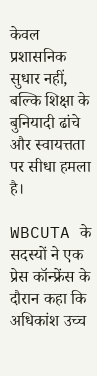केवल प्रशासनिक सुधार नहीं, बल्कि शिक्षा के बुनियादी ढांचे और स्वायत्तता पर सीधा हमला है।

WBCUTA के सदस्यों ने एक प्रेस कॉन्फ्रेंस के दौरान कहा कि अधिकांश उच्च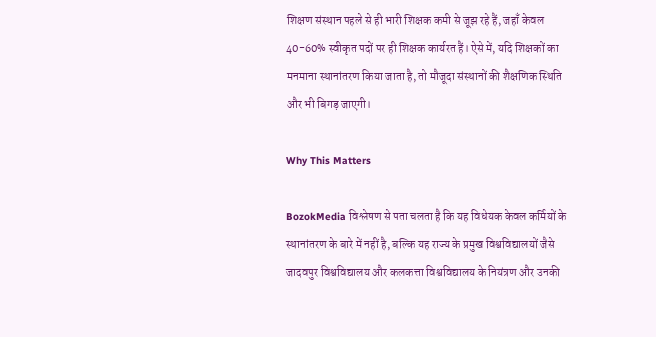शिक्षण संस्थान पहले से ही भारी शिक्षक कमी से जूझ रहे हैं, जहाँ केवल 40-60% स्वीकृत पदों पर ही शिक्षक कार्यरत हैं। ऐसे में, यदि शिक्षकों का मनमाना स्थानांतरण किया जाता है, तो मौजूदा संस्थानों की शैक्षणिक स्थिति और भी बिगड़ जाएगी।

Why This Matters

BozokMedia विश्लेषण से पता चलता है कि यह विधेयक केवल कर्मियों के स्थानांतरण के बारे में नहीं है, बल्कि यह राज्य के प्रमुख विश्वविद्यालयों जैसे जादवपुर विश्वविद्यालय और कलकत्ता विश्वविद्यालय के नियंत्रण और उनकी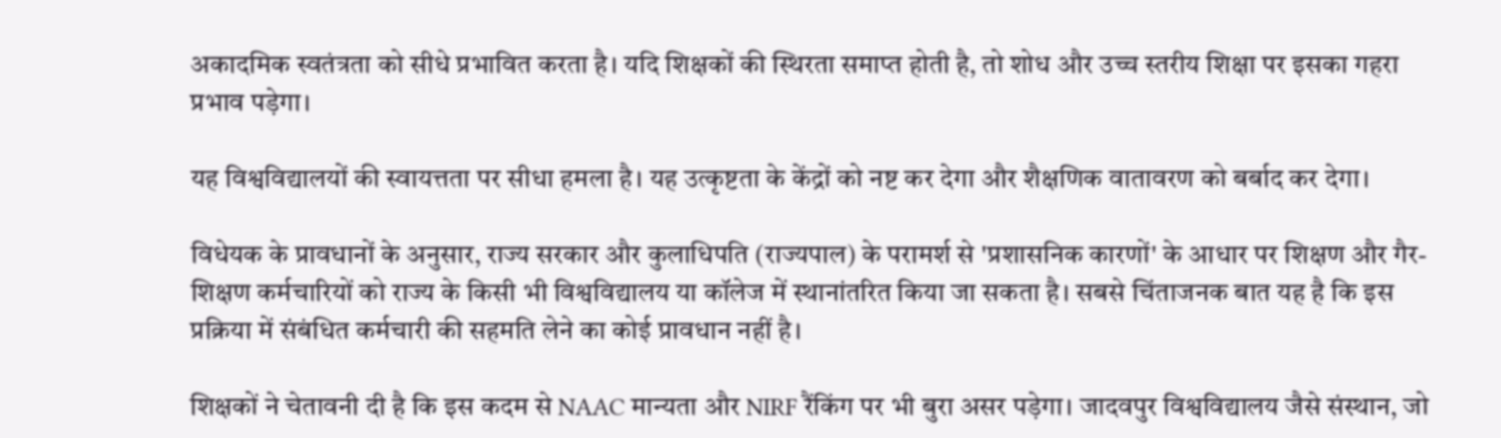अकादमिक स्वतंत्रता को सीधे प्रभावित करता है। यदि शिक्षकों की स्थिरता समाप्त होती है, तो शोध और उच्च स्तरीय शिक्षा पर इसका गहरा प्रभाव पड़ेगा।

यह विश्वविद्यालयों की स्वायत्तता पर सीधा हमला है। यह उत्कृष्टता के केंद्रों को नष्ट कर देगा और शैक्षणिक वातावरण को बर्बाद कर देगा।

विधेयक के प्रावधानों के अनुसार, राज्य सरकार और कुलाधिपति (राज्यपाल) के परामर्श से 'प्रशासनिक कारणों' के आधार पर शिक्षण और गैर-शिक्षण कर्मचारियों को राज्य के किसी भी विश्वविद्यालय या कॉलेज में स्थानांतरित किया जा सकता है। सबसे चिंताजनक बात यह है कि इस प्रक्रिया में संबंधित कर्मचारी की सहमति लेने का कोई प्रावधान नहीं है।

शिक्षकों ने चेतावनी दी है कि इस कदम से NAAC मान्यता और NIRF रैंकिंग पर भी बुरा असर पड़ेगा। जादवपुर विश्वविद्यालय जैसे संस्थान, जो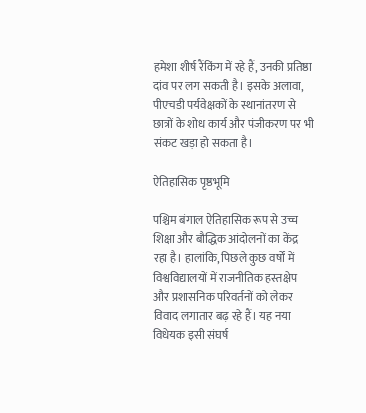हमेशा शीर्ष रैंकिंग में रहे हैं, उनकी प्रतिष्ठा दांव पर लग सकती है। इसके अलावा, पीएचडी पर्यवेक्षकों के स्थानांतरण से छात्रों के शोध कार्य और पंजीकरण पर भी संकट खड़ा हो सकता है।

ऐतिहासिक पृष्ठभूमि

पश्चिम बंगाल ऐतिहासिक रूप से उच्च शिक्षा और बौद्धिक आंदोलनों का केंद्र रहा है। हालांकि, पिछले कुछ वर्षों में विश्वविद्यालयों में राजनीतिक हस्तक्षेप और प्रशासनिक परिवर्तनों को लेकर विवाद लगातार बढ़ रहे हैं। यह नया विधेयक इसी संघर्ष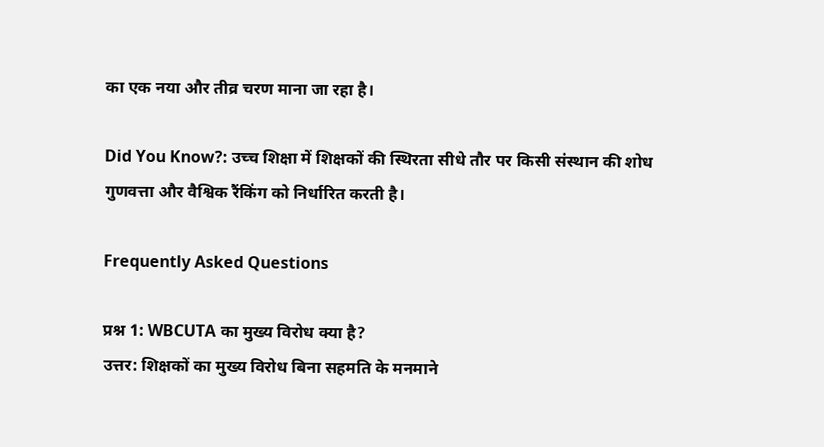का एक नया और तीव्र चरण माना जा रहा है।

Did You Know?: उच्च शिक्षा में शिक्षकों की स्थिरता सीधे तौर पर किसी संस्थान की शोध गुणवत्ता और वैश्विक रैंकिंग को निर्धारित करती है।

Frequently Asked Questions

प्रश्न 1: WBCUTA का मुख्य विरोध क्या है?
उत्तर: शिक्षकों का मुख्य विरोध बिना सहमति के मनमाने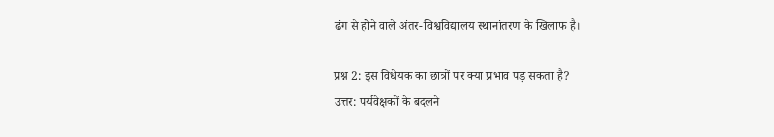ढंग से होने वाले अंतर-विश्वविद्यालय स्थानांतरण के खिलाफ है।

प्रश्न 2: इस विधेयक का छात्रों पर क्या प्रभाव पड़ सकता है?
उत्तर: पर्यवेक्षकों के बदलने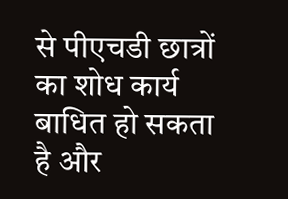से पीएचडी छात्रों का शोध कार्य बाधित हो सकता है और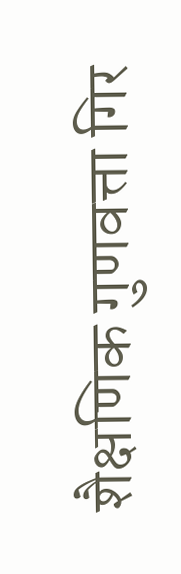शैक्षणिक गुणवत्ता गिर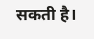सकती है।